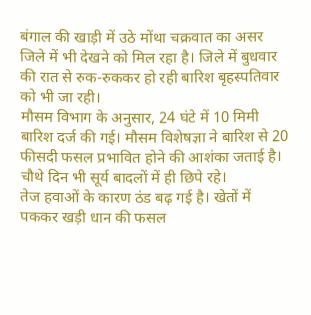बंगाल की खाड़ी में उठे मोंथा चक्रवात का असर जिले में भी देखने को मिल रहा है। जिले में बुधवार की रात से रुक-रुककर हो रही बारिश बृहस्पतिवार को भी जा रही।
मौसम विभाग के अनुसार, 24 घंटे में 10 मिमी बारिश दर्ज की गई। मौसम विशेषज्ञा ने बारिश से 20 फीसदी फसल प्रभावित होने की आशंका जताई है। चौथे दिन भी सूर्य बादलों में ही छिपे रहे।
तेज हवाओं के कारण ठंड बढ़ गई है। खेतों में पककर खड़ी धान की फसल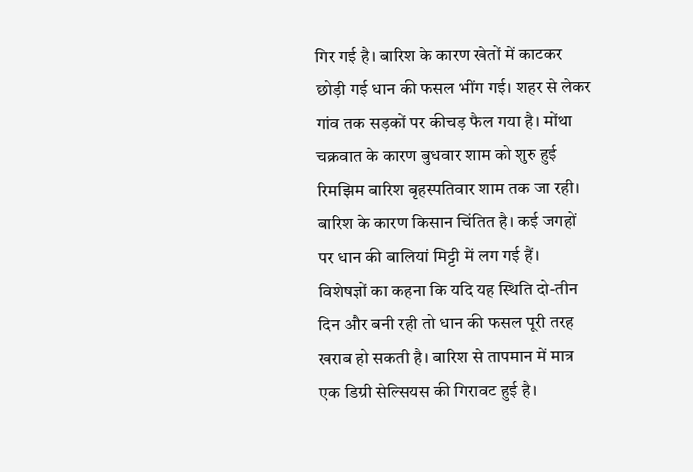गिर गई है। बारिश के कारण खेतों में काटकर छोड़ी गई धान की फसल भींग गई। शहर से लेकर गांव तक सड़कों पर कीचड़ फैल गया है। मोंथा चक्रवात के कारण बुधवार शाम को शुरु हुई रिमझिम बारिश बृहस्पतिवार शाम तक जा रही। बारिश के कारण किसान चिंतित है। कई जगहों पर धान की बालियां मिट्टी में लग गई हैं।
विशेषज्ञों का कहना कि यदि यह स्थिति दो-तीन दिन और बनी रही तो धान की फसल पूरी तरह खराब हो सकती है। बारिश से तापमान में मात्र एक डिग्री सेल्सियस की गिरावट हुई है।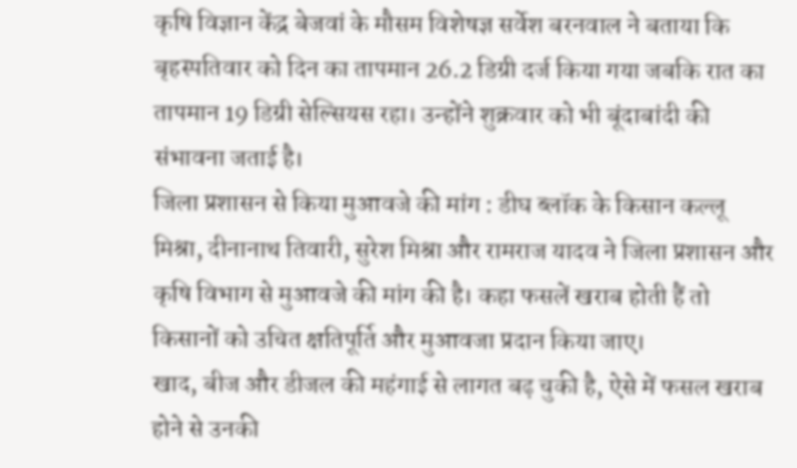कृषि विज्ञान केंद्र बेजवां के मौसम विशेषज्ञ सर्वेश बरनवाल ने बताया कि बृहस्पतिवार को दिन का तापमान 26.2 डिग्री दर्ज किया गया जबकि रात का तापमान 19 डिग्री सेल्सियस रहा। उन्होंने शुक्रवार को भी बूंदाबांदी की संभावना जताई है।
जिला प्रशासन से किया मुआवजे की मांग : डीघ ब्लॉक के किसान कल्लू मिश्रा, दीनानाथ तिवारी, सुरेश मिश्रा और रामराज यादव ने जिला प्रशासन और कृषि विभाग से मुआवजे की मांग की है। कहा फसलें खराब होती हैं तो किसानों को उचित क्षतिपूर्ति और मुआवजा प्रदान किया जाए।
खाद, बीज और डीजल की महंगाई से लागत बढ़ चुकी है, ऐसे में फसल खराब होने से उनकी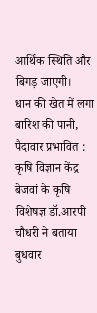आर्थिक स्थिति और बिगड़ जाएगी।
धान की खेत में लगा बारिश की पानी, पैदावार प्रभावित : कृषि विज्ञान केंद्र बेजवां के कृषि विशेषज्ञ डॉ.आरपी चौधरी ने बताया बुधवार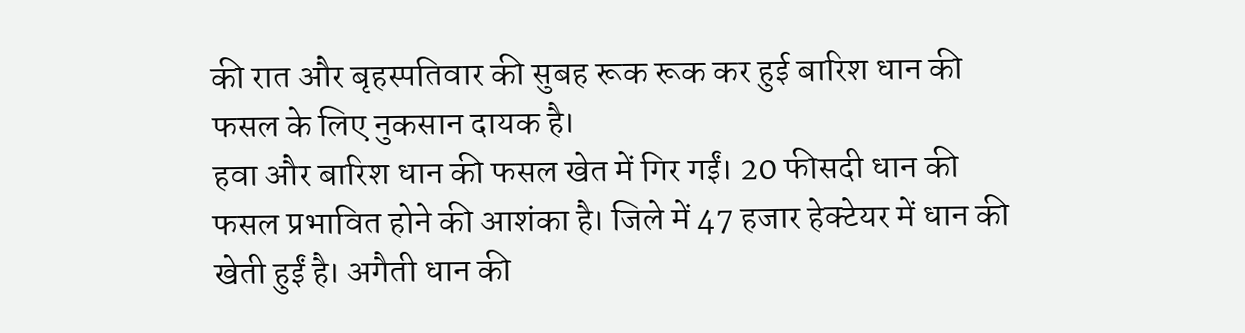की रात और बृहस्पतिवार की सुबह रूक रूक कर हुई बारिश धान की फसल के लिए नुकसान दायक है।
हवा और बारिश धान की फसल खेत में गिर गईं। 20 फीसदी धान की फसल प्रभावित होने की आशंका है। जिले में 47 हजार हेक्टेयर में धान की खेती हुईं है। अगैती धान की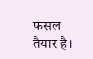फसल तैयार है।